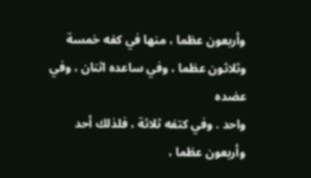وأربعون عظما ، منها في كفه خمسة وثلاثون عظما ، وفي ساعده اثنان ، وفي عضده
واحد . وفي كتفه ثلاثة ، فلذلك أحد وأربعون عظما ،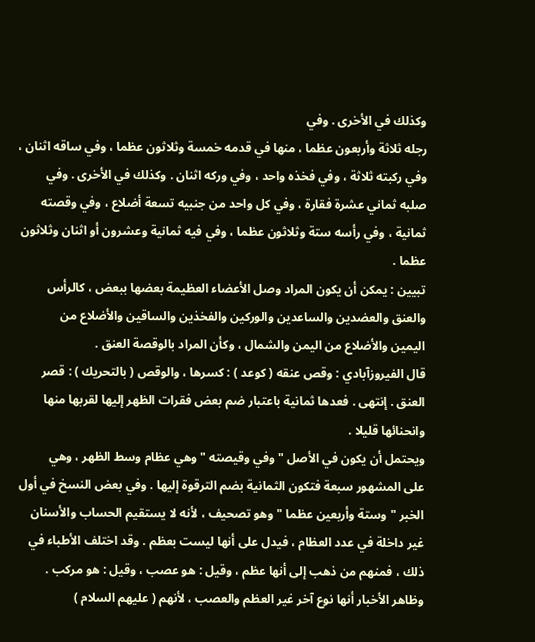وكذلك في الأخرى . وفي
رجله ثلاثة وأربعون عظما ، منها في قدمه خمسة وثلاثون عظما ، وفي ساقه اثنان ،
وفي ركبته ثلاثة ، وفي فخذه واحد ، وفي وركه اثنان . وكذلك في الأخرى . وفي
صلبه ثماني عشرة فقارة ، وفي كل واحد من جنبيه تسعة أضلاع ، وفي وقصته
ثمانية ، وفي رأسه ستة وثلاثون عظما ، وفي فيه ثمانية وعشرون أو اثنان وثلاثون
عظما .
تبيين : يمكن أن يكون المراد وصل الأعضاء العظيمة بعضها ببعض ، كالرأس
والعنق والعضدين والساعدين والوركين والفخذين والساقين والأضلاع من
اليمين والأضلاع من اليمن والشمال ، وكأن المراد بالوقصة العنق .
قال الفيروزآبادي : وقص عنقه ( كوعد ) : كسرها ، والوقص ( بالتحريك ) : قصر
العنق . إنتهى . فعدها ثمانية باعتبار ضم بعض فقرات الظهر إليها لقربها منها
وانحنائها قليلا .
ويحتمل أن يكون في الأصل " وفي وقيصته " وهي عظام وسط الظهر ، وهي
على المشهور سبعة فتكون الثمانية بضم الترقوة إليها . وفي بعض النسخ في أول
الخبر " وستة وأربعين عظما " وهو تصحيف ، لأنه لا يستقيم الحساب والأسنان
غير داخلة في عدد العظام ، فيدل على أنها ليست بعظم . وقد اختلف الأطباء في
ذلك ، فمنهم من ذهب إلى أنها عظم ، وقيل : هو عصب ، وقيل : هو مركب .
وظاهر الأخبار أنها نوع آخر غير العظم والعصب ، لأنهم ( عليهم السلام )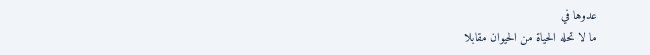عدوها في
ما لا تحله الحياة من الحيوان مقابلا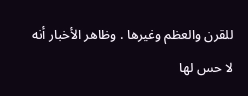للقرن والعظم وغيرها . وظاهر الأخبار أنه
لا حس لها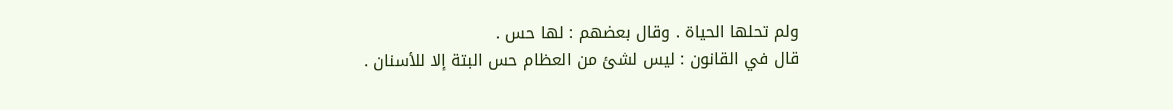ولم تحلها الحياة . وقال بعضهم : لها حس .
قال في القانون : ليس لشئ من العظام حس البتة إلا للأسنان .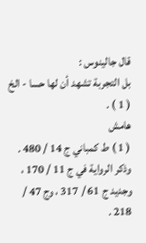قال جالينوس :
بل التجربة تشهد أن لها حسا - الخ ( 1 ) .
هامش
( 1 ) ط كمباني ج 14 / 480 . وذكر الرواية في ج 11 / 170 ، وجديد ج 61 / 317 ، وج 47 / 218 .